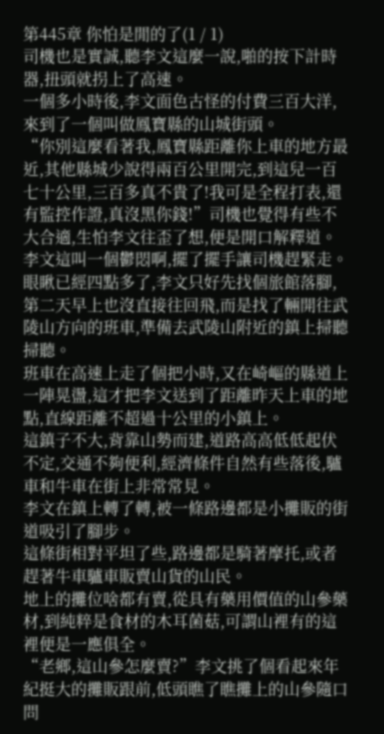第445章 你怕是閒的了(1 / 1)
司機也是實誠,聽李文這麼一說,啪的按下計時器,扭頭就拐上了高速。
一個多小時後,李文面色古怪的付費三百大洋,來到了一個叫做鳳寶縣的山城街頭。
“你別這麼看著我,鳳寶縣距離你上車的地方最近,其他縣城少說得兩百公里開完,到這兒一百七十公里,三百多真不貴了!我可是全程打表,還有監控作證,真沒黑你錢!”司機也覺得有些不大合適,生怕李文往歪了想,便是開口解釋道。
李文這叫一個鬱悶啊,擺了擺手讓司機趕緊走。
眼瞅已經四點多了,李文只好先找個旅館落腳,第二天早上也沒直接往回飛,而是找了輛開往武陵山方向的班車,準備去武陵山附近的鎮上掃聽掃聽。
班車在高速上走了個把小時,又在崎嶇的縣道上一陣晃盪,這才把李文送到了距離昨天上車的地點,直線距離不超過十公里的小鎮上。
這鎮子不大,背靠山勢而建,道路高高低低起伏不定,交通不夠便利,經濟條件自然有些落後,驢車和牛車在街上非常常見。
李文在鎮上轉了轉,被一條路邊都是小攤販的街道吸引了腳步。
這條街相對平坦了些,路邊都是騎著摩托,或者趕著牛車驢車販賣山貨的山民。
地上的攤位啥都有賣,從具有藥用價值的山參藥材,到純粹是食材的木耳菌菇,可謂山裡有的這裡便是一應俱全。
“老鄉,這山參怎麼賣?”李文挑了個看起來年紀挺大的攤販跟前,低頭瞧了瞧攤上的山參隨口問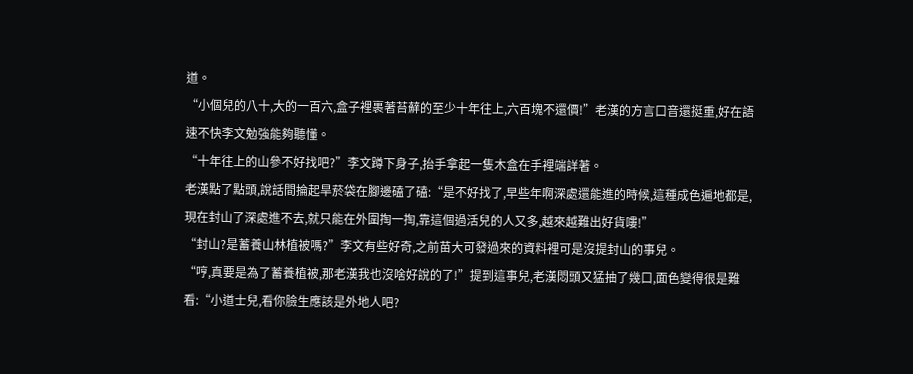道。
“小個兒的八十,大的一百六,盒子裡裹著苔蘚的至少十年往上,六百塊不還價!”老漢的方言口音還挺重,好在語速不快李文勉強能夠聽懂。
“十年往上的山參不好找吧?”李文蹲下身子,抬手拿起一隻木盒在手裡端詳著。
老漢點了點頭,說話間掄起旱菸袋在腳邊磕了磕:“是不好找了,早些年啊深處還能進的時候,這種成色遍地都是,現在封山了深處進不去,就只能在外圍掏一掏,靠這個過活兒的人又多,越來越難出好貨嘍!”
“封山?是蓄養山林植被嗎?”李文有些好奇,之前苗大可發過來的資料裡可是沒提封山的事兒。
“哼,真要是為了蓄養植被,那老漢我也沒啥好說的了!”提到這事兒,老漢悶頭又猛抽了幾口,面色變得很是難看:“小道士兒,看你臉生應該是外地人吧?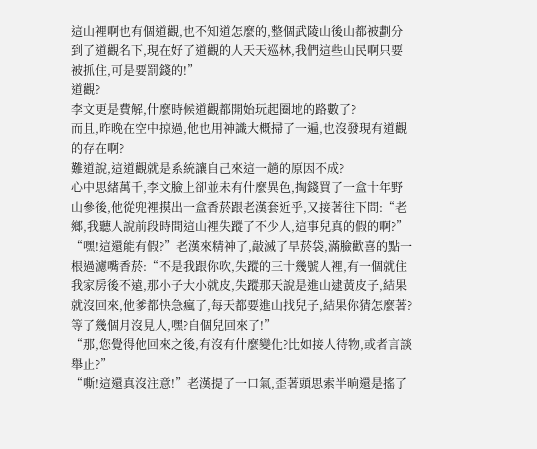這山裡啊也有個道觀,也不知道怎麼的,整個武陵山後山都被劃分到了道觀名下,現在好了道觀的人天天巡林,我們這些山民啊只要被抓住,可是要罰錢的!”
道觀?
李文更是費解,什麼時候道觀都開始玩起圈地的路數了?
而且,昨晚在空中掠過,他也用神識大概掃了一遍,也沒發現有道觀的存在啊?
難道說,這道觀就是系統讓自己來這一趟的原因不成?
心中思緒萬千,李文臉上卻並未有什麼異色,掏錢買了一盒十年野山參後,他從兜裡摸出一盒香菸跟老漢套近乎,又接著往下問:“老鄉,我聽人說前段時間這山裡失蹤了不少人,這事兒真的假的啊?”
“嘿!這還能有假?”老漢來精神了,敲滅了旱菸袋,滿臉歡喜的點一根過濾嘴香菸:“不是我跟你吹,失蹤的三十幾號人裡,有一個就住我家房後不遠,那小子大小就皮,失蹤那天說是進山逮黃皮子,結果就沒回來,他爹都快急瘋了,每天都要進山找兒子,結果你猜怎麼著?等了幾個月沒見人,嘿?自個兒回來了!”
“那,您覺得他回來之後,有沒有什麼變化?比如接人待物,或者言談舉止?”
“嘶!這還真沒注意!”老漢提了一口氣,歪著頭思索半晌還是搖了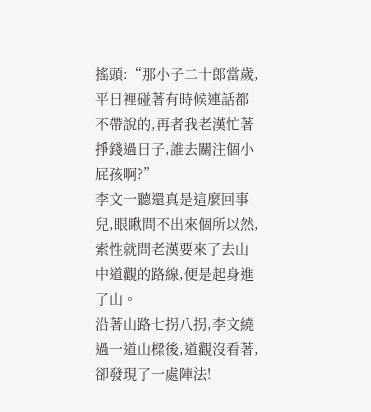搖頭:“那小子二十郎當歲,平日裡碰著有時候連話都不帶說的,再者我老漢忙著掙錢過日子,誰去關注個小屁孩啊?”
李文一聽還真是這麼回事兒,眼瞅問不出來個所以然,索性就問老漢要來了去山中道觀的路線,便是起身進了山。
沿著山路七拐八拐,李文繞過一道山樑後,道觀沒看著,卻發現了一處陣法!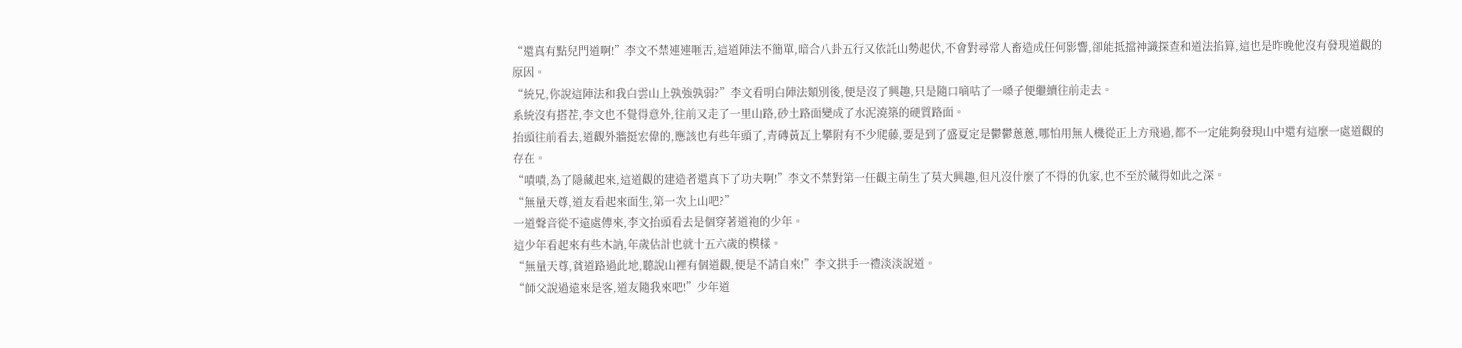“還真有點兒門道啊!”李文不禁連連咂舌,這道陣法不簡單,暗合八卦五行又依託山勢起伏,不會對尋常人畜造成任何影響,卻能抵擋神識探查和道法掐算,這也是昨晚他沒有發現道觀的原因。
“統兄,你說這陣法和我白雲山上孰強孰弱?”李文看明白陣法類別後,便是沒了興趣,只是隨口嘀咕了一嗓子便繼續往前走去。
系統沒有搭茬,李文也不覺得意外,往前又走了一里山路,砂土路面變成了水泥澆築的硬質路面。
抬頭往前看去,道觀外牆挺宏偉的,應該也有些年頭了,青磚黃瓦上攀附有不少爬藤,要是到了盛夏定是鬱鬱蔥蔥,哪怕用無人機從正上方飛過,都不一定能夠發現山中還有這麼一處道觀的存在。
“嘖嘖,為了隱藏起來,這道觀的建造者還真下了功夫啊!”李文不禁對第一任觀主萌生了莫大興趣,但凡沒什麼了不得的仇家,也不至於藏得如此之深。
“無量天尊,道友看起來面生,第一次上山吧?”
一道聲音從不遠處傳來,李文抬頭看去是個穿著道袍的少年。
這少年看起來有些木訥,年歲估計也就十五六歲的模樣。
“無量天尊,貧道路過此地,聽說山裡有個道觀,便是不請自來!”李文拱手一禮淡淡說道。
“師父說過遠來是客,道友隨我來吧!”少年道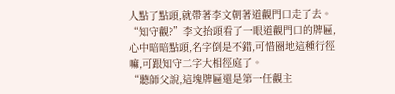人點了點頭,就帶著李文朝著道觀門口走了去。
“知守觀?”李文抬頭看了一眼道觀門口的牌匾,心中暗暗點頭,名字倒是不錯,可惜圈地這種行徑嘛,可跟知守二字大相徑庭了。
“聽師父說,這塊牌匾還是第一任觀主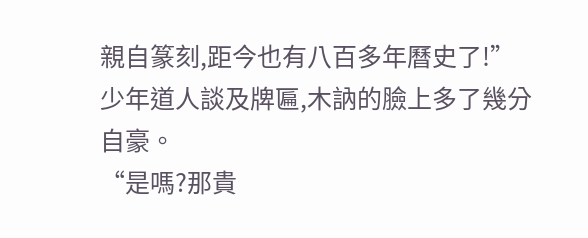親自篆刻,距今也有八百多年曆史了!”少年道人談及牌匾,木訥的臉上多了幾分自豪。
“是嗎?那貴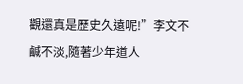觀還真是歷史久遠呢!”李文不鹹不淡,隨著少年道人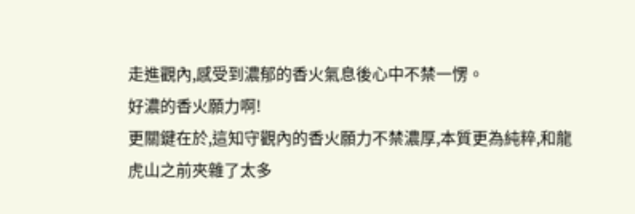走進觀內,感受到濃郁的香火氣息後心中不禁一愣。
好濃的香火願力啊!
更關鍵在於,這知守觀內的香火願力不禁濃厚,本質更為純粹,和龍虎山之前夾雜了太多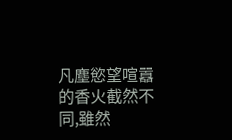凡塵慾望喧囂的香火截然不同,雖然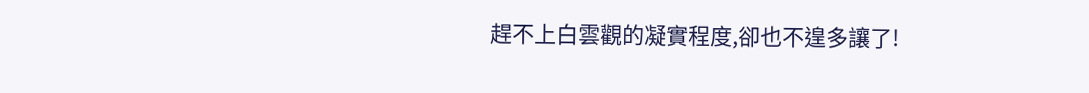趕不上白雲觀的凝實程度,卻也不遑多讓了!